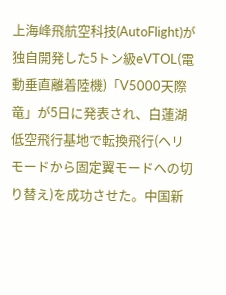上海峰飛航空科技(AutoFlight)が独自開発した5トン級eVTOL(電動垂直離着陸機)「V5000天際竜」が5日に発表され、白蓮湖低空飛行基地で転換飛行(ヘリモードから固定翼モードへの切り替え)を成功させた。中国新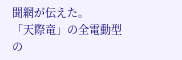聞網が伝えた。
「天際竜」の全電動型の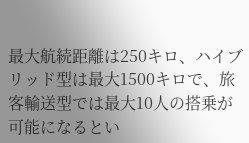最大航続距離は250キロ、ハイブリッド型は最大1500キロで、旅客輸送型では最大10人の搭乗が可能になるとい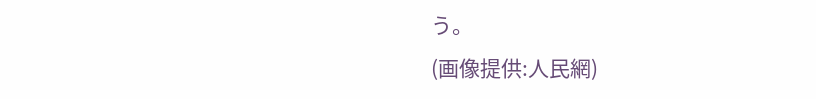う。
(画像提供:人民網)